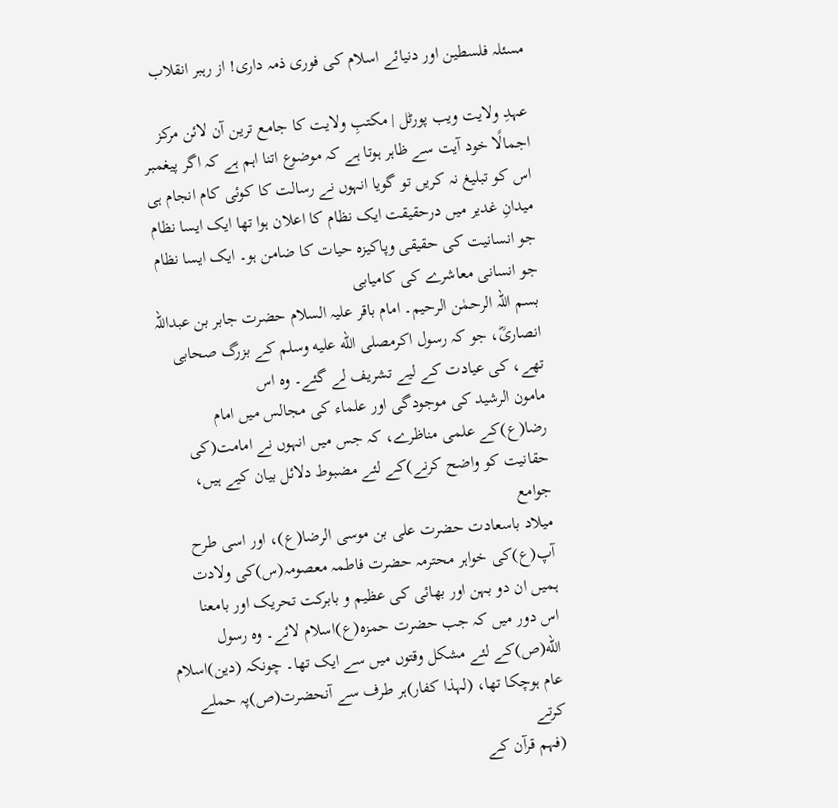مسئلہ فلسطین اور دنیائے اسلام کی فوری ذمہ داری! از رہبر انقلاب

عہدِ ولایت ویب پورٹل | مکتبِ ولایت کا جامع ترین آن لائن مرکز
اجمالًا خود آیت سے ظاہر ہوتا ہے کہ موضوع اتنا اہم ہے کہ اگر پیغمبر اس کو تبلیغ نہ کریں تو گویا انہوں نے رسالت کا کوئی کام انجام ہی
میدانِ غدیر میں درحقیقت ایک نظام کا اعلان ہوا تھا ایک ایسا نظام جو انسانیت کی حقیقی وپاکیزہ حیات کا ضامن ہو۔ ایک ایسا نظام جو انسانی معاشرے کی کامیابی
بسم اللہ الرحمٰن الرحیم۔ امام باقر علیہ السلام حضرت جابر بن عبداللہ انصاریؓ، جو کہ رسول اکرمصلى الله عليه وسلم کے بزرگ صحابی تھے، کی عیادت کے لیے تشریف لے گئے۔ وہ اس
مامون الرشید کی موجودگی اور علماء کی مجالس میں امام رضا(ع)کے علمی مناظرے، کہ جس میں انہوں نے امامت(کی حقانیت کو واضح کرنے)کے لئے مضبوط دلائل بیان کیے ہیں، جوامع
میلاد باسعادت حضرت علی بن موسی الرضا(ع)، اور اسی طرح آپ(ع)کی خواہر محترمہ حضرت فاطمہ معصومہ(س)کی ولادت ہمیں ان دو بہن اور بھائی کی عظیم و بابرکت تحریک اور بامعنا
اس دور میں کہ جب حضرت حمزہ(ع)اسلام لائے۔ وہ رسول الله(ص)کے لئے مشکل وقتوں میں سے ایک تھا۔ چونکہ (دین)اسلام عام ہوچکا تھا، (لہذا کفار)ہر طرف سے آنحضرت(ص)پہ حملے کرتے
(فہم قرآن کے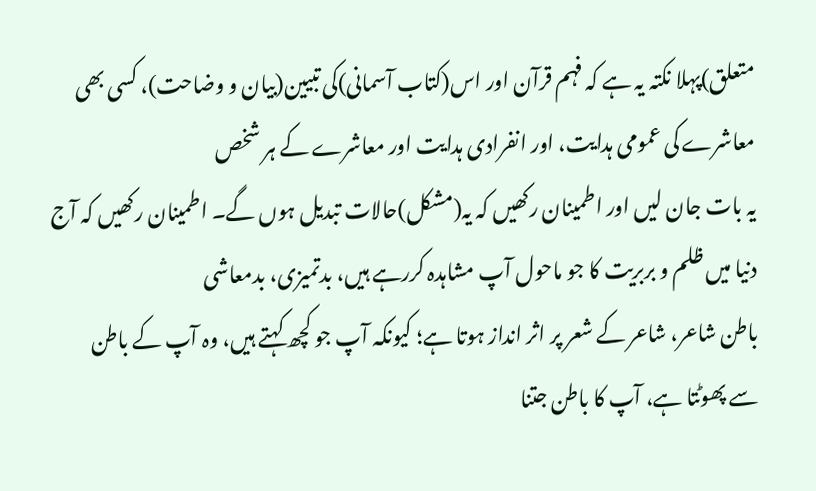متعلق)پہلا نکتہ یہ ہے کہ فہم قرآن اور اس(کتاب آسمانی)کی تبیین(بیان و وضاحت)، کسی بھی معاشرے کی عمومی ہدایت، اور انفرادی ہدایت اور معاشرے کے ہر شخص
یہ بات جان لیں اور اطمینان رکھیں کہ یہ(مشکل)حالات تبدیل ہوں گے۔ اطمینان رکھیں کہ آج دنیا میں ظلم و بربریت کا جو ماحول آپ مشاہدہ کررہے ہیں، بدتمیزی، بدمعاشی
باطن شاعر، شاعر کے شعر پر اثر انداز ہوتا ہے؛ کیونکہ آپ جو کچھ کہتے ہیں، وہ آپ کے باطن سے پھوٹتا ہے، آپ کا باطن جتنا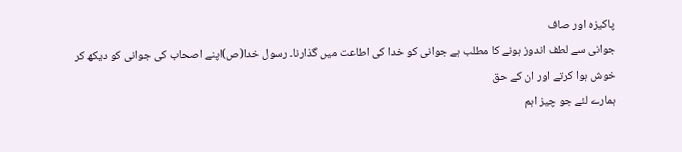پاکیزہ اور صاف
جوانی سے لطف اندوز ہونے کا مطلب ہے جوانی کو خدا کی اطاعت میں گذارنا۔ رسول خدا(ص)اپنے اصحاب کی جوانی کو دیکھ کر خوش ہوا کرتے اور ان کے حق
ہمارے لئے جو چیز اہم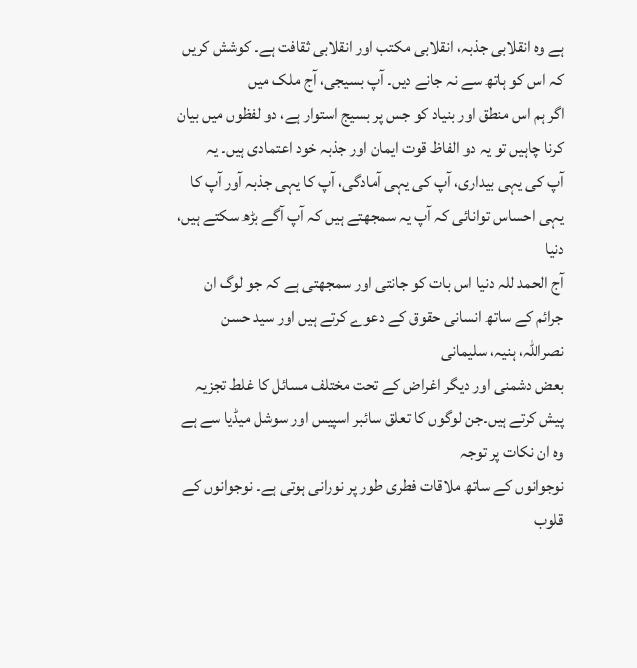ہے وہ انقلابی جذبہ، انقلابی مکتب اور انقلابی ثقافت ہے۔ کوشش کریں کہ اس کو ہاتھ سے نہ جانے دیں۔ آپ بسیجی، آج ملک میں
اگر ہم اس منطق اور بنیاد کو جس پر بسیج استوار ہے، دو لفظوں میں بیان کرنا چاہیں تو یہ دو الفاظ قوت ایمان اور جذبہ خود اعتمادی ہیں۔ یہ
آپ کی یہی بیداری، آپ کی یہی آمادگی، آپ کا یہی جذبہ آور آپ کا یہی احساس توانائی کہ آپ یہ سمجھتے ہیں کہ آپ آگے بڑھ سکتے ہیں، دنیا
آج الحمد للہ دنیا اس بات کو جانتی اور سمجھتی ہے کہ جو لوگ ان جرائم کے ساتھ انسانی حقوق کے دعوے کرتے ہیں اور سید حسن نصراللہ، ہنیہ، سلیمانی
بعض دشمنی اور دیگر اغراض کے تحت مختلف مسائل کا غلط تجزیہ پیش کرتے ہیں۔جن لوگوں کا تعلق سائبر اسپیس اور سوشل میڈیا سے ہے وہ ان نکات پر توجہ
نوجوانوں کے ساتھ ملاقات فطری طور پر نورانی ہوتی ہے۔ نوجوانوں کے قلوب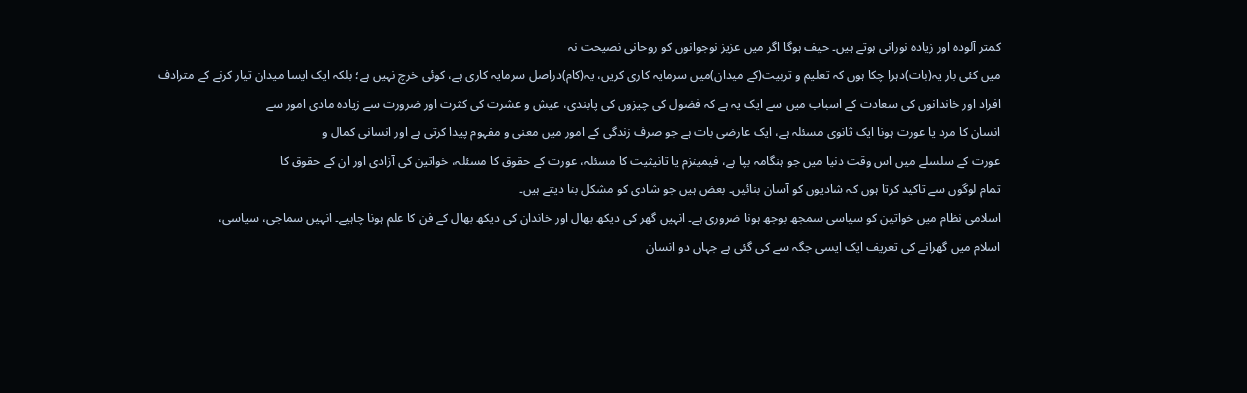کمتر آلودہ اور زیادہ نورانی ہوتے ہیں۔ حیف ہوگا اگر میں عزیز نوجوانوں کو روحانی نصیحت نہ
میں کئی بار یہ(بات)دہرا چکا ہوں کہ تعلیم و تربیت(کے میدان)میں سرمایہ کاری کریں، یہ(کام)دراصل سرمایہ کاری ہے، کوئی خرچ نہیں ہے؛ بلکہ ایک ایسا میدان تیار کرنے کے مترادف
افراد اور خاندانوں کی سعادت کے اسباب میں سے ایک یہ ہے کہ فضول کی چیزوں کی پابندی، عیش و عشرت کی کثرت اور ضرورت سے زیادہ مادی امور سے
انسان کا مرد یا عورت ہونا ایک ثانوی مسئلہ ہے، ایک عارضی بات ہے جو صرف زندگی کے امور میں معنی و مفہوم پیدا کرتی ہے اور انسانی کمال و
عورت کے سلسلے میں اس وقت دنیا میں جو ہنگامہ بپا ہے، فیمینزم یا تانیثیت کا مسئلہ، عورت کے حقوق کا مسئلہ، خواتین کی آزادی اور ان کے حقوق کا
تمام لوگوں سے تاکید کرتا ہوں کہ شادیوں کو آسان بنائيں۔ بعض ہیں جو شادی کو مشکل بنا دیتے ہیں۔
اسلامی نظام میں خواتین کو سیاسی سمجھ بوجھ ہونا ضروری ہے۔ انہیں گھر کی دیکھ بھال اور خاندان کی دیکھ بھال کے فن کا علم ہونا چاہیے۔ انہیں سماجی، سیاسی،
اسلام میں گھرانے کی تعریف ایک ایسی جگہ سے کی گئی ہے جہاں دو انسان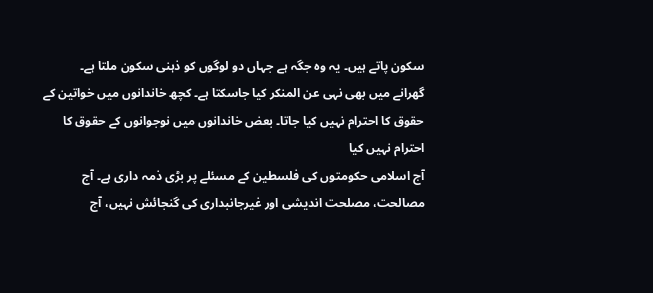سکون پاتے ہیں۔ یہ وہ جگہ ہے جہاں دو لوگوں کو ذہنی سکون ملتا ہے۔
گھرانے میں بھی نہی عن المنکر کیا جاسکتا ہے۔ کچھ خاندانوں میں خواتین کے حقوق کا احترام نہیں کیا جاتا۔ بعض خاندانوں میں نوجوانوں کے حقوق کا احترام نہیں کیا
آج اسلامی حکومتوں کی فلسطین کے مسئلے پر بڑی ذمہ داری ہے۔ آج مصالحت، مصلحت اندیشی اور غیرجانبداری کی گنجائش نہیں، آج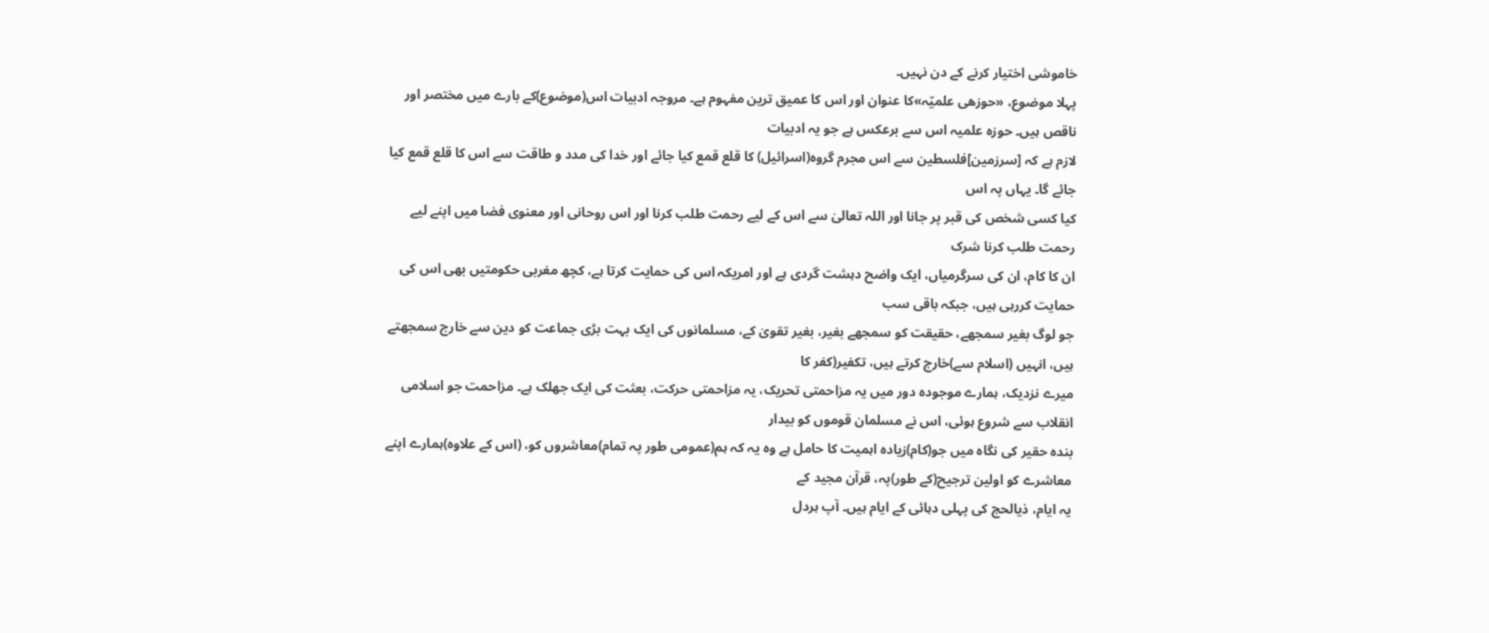خاموشی اختیار کرنے کے دن نہیں۔
پہلا موضوع، «حوزهی علمیّہ»کا عنوان اور اس کا عمیق ترین مفہوم ہے۔ مروجہ ادبیات اس(موضوع)کے بارے میں مختصر اور ناقص ہیں۔ حوزه علمیہ اس سے برعکس ہے جو یہ ادبیات
لازم ہے کہ [سرزمین]فلسطین سے اس مجرم گروہ(اسرائیل) کا قلع قمع کیا جائے اور خدا کی مدد و طاقت سے اس کا قلع قمع کیا جائے گا۔ یہاں پہ اس
کیا کسی شخص کی قبر پر جانا اور اللہ تعالیٰ سے اس کے لیے رحمت طلب کرنا اور اس روحانی اور معنوی فضا میں اپنے لیے رحمت طلب کرنا شرک
ان کا کام، ان کی سرگرمیاں، ایک واضح دہشت گردی ہے اور امریکہ اس کی حمایت کرتا ہے، کچھ مغربی حکومتیں بھی اس کی حمایت کررہی ہیں، جبکہ باقی سب
جو لوگ بغیر سمجھے، حقیقت کو سمجھے بغیر، بغیر تقویٰ کے، مسلمانوں کی ایک بہت بڑی جماعت کو دین سے خارج سمجھتے ہیں، انہیں (اسلام سے)خارج کرتے ہیں، تکفیر(کفر کا
میرے نزدیک، ہمارے موجودہ دور میں یہ مزاحمتی تحریک، یہ مزاحمتی حرکت، بعثت کی ایک جھلک ہے۔ مزاحمت جو اسلامی انقلاب سے شروع ہوئی، اس نے مسلمان قوموں کو بیدار
بندہ حقیر کی نگاہ میں جو(کام)زیادہ اہمیت کا حامل ہے وہ یہ کہ ہم(عمومی طور پہ تمام)معاشروں کو، (اس کے علاوہ)ہمارے اپنے معاشرے کو اولین ترجیح(کے طور)پہ، قرآن مجید کے
یہ ایام، ذیالحج کی پہلی دہائی کے ایام ہیں۔ آپ ہردل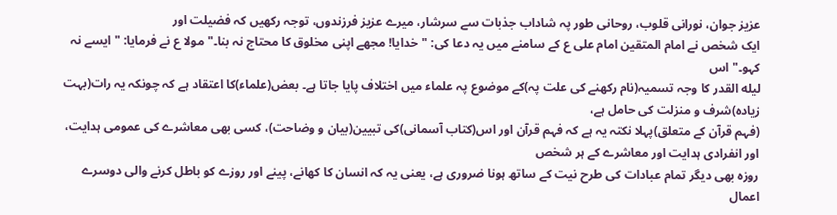عزیز جوان، نورانی قلوب، روحانی طور پہ شاداب جذبات سے سرشار، میرے عزیز فرزندوں، توجہ رکھیں کہ فضیلت اور
ایک شخص نے امام المتقین امام علی ع کے سامنے میں یہ دعا کی: "خدایا! مجھے اپنی مخلوق کا محتاج نہ بنا۔" مولا ع نے فرمایا: "ایسے نہ کہو۔" اس
لیله القدر کا وجہ تسمیہ(نام رکھنے کی علت پہ)کے موضوع پہ علماء میں اختلاف پایا جاتا ہے۔ بعض(علماء)کا اعتقاد ہے کہ چونکہ یہ رات(بہت زیادہ)شرف و منزلت کی حامل ہے،
(فہم قرآن کے متعلق)پہلا نکتہ یہ ہے کہ فہم قرآن اور اس(کتاب آسمانی)کی تبیین(بیان و وضاحت)، کسی بھی معاشرے کی عمومی ہدایت، اور انفرادی ہدایت اور معاشرے کے ہر شخص
روزہ بھی دیگر تمام عبادات کی طرح نیت کے ساتھ ہونا ضروری ہے، یعنی یہ کہ انسان کا کھانے، پینے اور روزے کو باطل کرنے والی دوسرے اعمال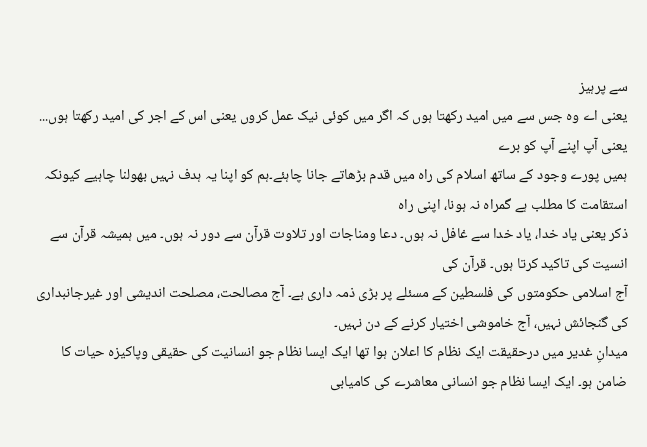سے پرہیز
یعنی اے وہ جس سے میں امید رکھتا ہوں کہ اگر میں کوئی نیک عمل کروں یعنی اس کے اجر کی امید رکھتا ہوں... یعنی آپ اپنے آپ کو برے
ہمیں پورے وجود کے ساتھ اسلام کی راہ میں قدم بڑھاتے جانا چاہئے۔ہم کو اپنا یہ ہدف نہیں بھولنا چاہیے کیونکہ استقامت کا مطلب ہے گمراہ نہ ہونا، اپنی راہ
ذکر یعنی یاد خدا، یاد خدا سے غافل نہ ہوں۔ دعا ومناجات اور تلاوت قرآن سے دور نہ ہوں۔ میں ہمیشہ قرآن سے انسیت کی تاکید کرتا ہوں۔ قرآن کی
آج اسلامی حکومتوں کی فلسطین کے مسئلے پر بڑی ذمہ داری ہے۔ آج مصالحت، مصلحت اندیشی اور غیرجانبداری کی گنجائش نہیں، آج خاموشی اختیار کرنے کے دن نہیں۔
میدانِ غدیر میں درحقیقت ایک نظام کا اعلان ہوا تھا ایک ایسا نظام جو انسانیت کی حقیقی وپاکیزہ حیات کا ضامن ہو۔ ایک ایسا نظام جو انسانی معاشرے کی کامیابی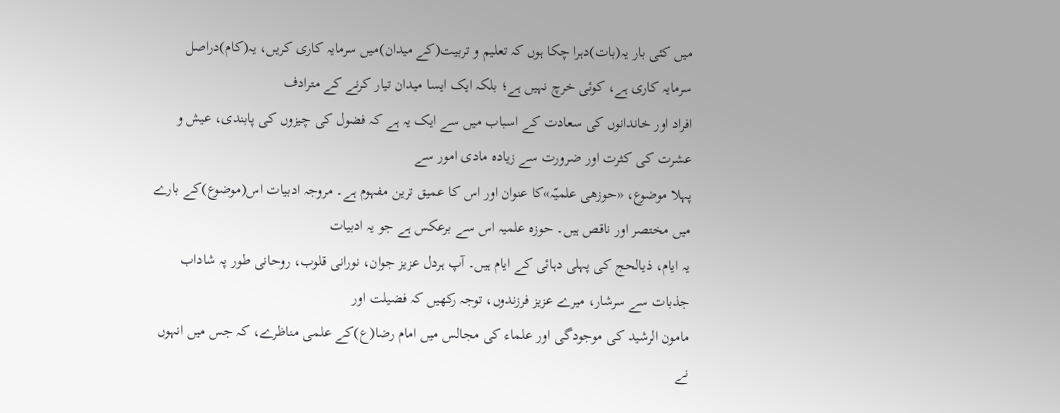میں کئی بار یہ(بات)دہرا چکا ہوں کہ تعلیم و تربیت(کے میدان)میں سرمایہ کاری کریں، یہ(کام)دراصل سرمایہ کاری ہے، کوئی خرچ نہیں ہے؛ بلکہ ایک ایسا میدان تیار کرنے کے مترادف
افراد اور خاندانوں کی سعادت کے اسباب میں سے ایک یہ ہے کہ فضول کی چیزوں کی پابندی، عیش و عشرت کی کثرت اور ضرورت سے زیادہ مادی امور سے
پہلا موضوع، «حوزهی علمیّہ»کا عنوان اور اس کا عمیق ترین مفہوم ہے۔ مروجہ ادبیات اس(موضوع)کے بارے میں مختصر اور ناقص ہیں۔ حوزه علمیہ اس سے برعکس ہے جو یہ ادبیات
یہ ایام، ذیالحج کی پہلی دہائی کے ایام ہیں۔ آپ ہردل عزیز جوان، نورانی قلوب، روحانی طور پہ شاداب جذبات سے سرشار، میرے عزیز فرزندوں، توجہ رکھیں کہ فضیلت اور
مامون الرشید کی موجودگی اور علماء کی مجالس میں امام رضا(ع)کے علمی مناظرے، کہ جس میں انہوں نے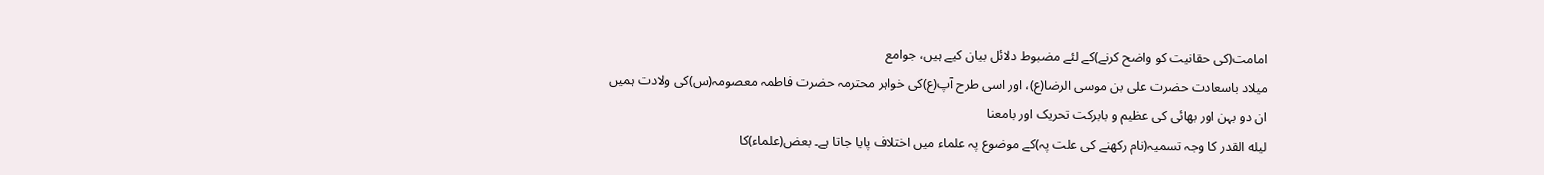امامت(کی حقانیت کو واضح کرنے)کے لئے مضبوط دلائل بیان کیے ہیں، جوامع
میلاد باسعادت حضرت علی بن موسی الرضا(ع)، اور اسی طرح آپ(ع)کی خواہر محترمہ حضرت فاطمہ معصومہ(س)کی ولادت ہمیں ان دو بہن اور بھائی کی عظیم و بابرکت تحریک اور بامعنا
لیله القدر کا وجہ تسمیہ(نام رکھنے کی علت پہ)کے موضوع پہ علماء میں اختلاف پایا جاتا ہے۔ بعض(علماء)کا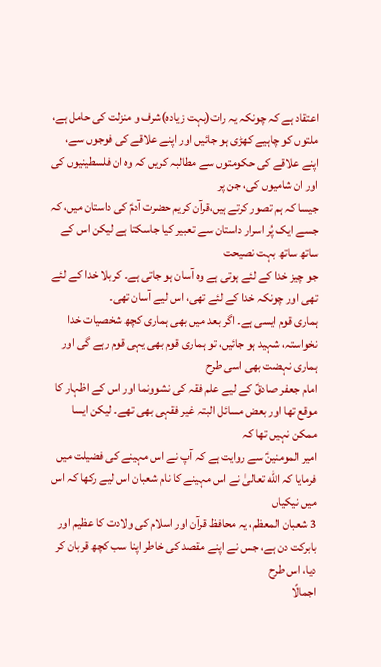اعتقاد ہے کہ چونکہ یہ رات(بہت زیادہ)شرف و منزلت کی حامل ہے،
ملتوں کو چاہیے کھڑی ہو جائیں اور اپنے علاقے کی فوجوں سے، اپنے علاقے کی حکومتوں سے مطالبہ کریں کہ وہ ان فلسطینیوں کی اور ان شامیوں کی، جن پر
جیسا کہ ہم تصور کرتے ہیں،قرآن کریم حضرت آدمؑ کی داستان میں، کہ جسے ایک پُر اسرار داستان سے تعبیر کیا جاسکتا ہے لیکن اس کے ساتھ ساتھ بہت نصیحت
جو چیز خدا کے لئے ہوتی ہے وہ آسان ہو جاتی ہے۔ کربلا خدا کے لئے تھی اور چونکہ خدا کے لئے تھی، اس لیے آسان تھی۔
ہماری قوم ایسی ہے۔ اگر بعد میں بھی ہماری کچھ شخصیات خدا نخواستہ، شہید ہو جائیں، تو ہماری قوم بھی یہی قوم رہے گی اور ہماری نہضت بھی اسی طرح
امام جعفر صادقؑ کے لیے علم فقہ کی نشوونما اور اس کے اظہار کا موقع تھا اور بعض مسائل البتہ غیر فقہی بھی تھے۔ لیکن ایسا ممکن نہیں تھا کہ
امیر المومنینؑ سے روایت ہے کہ آپ نے اس مہینے کی فضیلت میں فرمایا کہ الله تعالیٰ نے اس مہینے کا نام شعبان اس لیے رکھا کہ اس میں نیکیاں
3 شعبان المعظم، یہ محافظ قرآن اور اسلام کی ولادت کا عظیم اور بابرکت دن ہے، جس نے اپنے مقصد کی خاطر اپنا سب کچھ قربان کر دیا، اس طرح
اجمالًا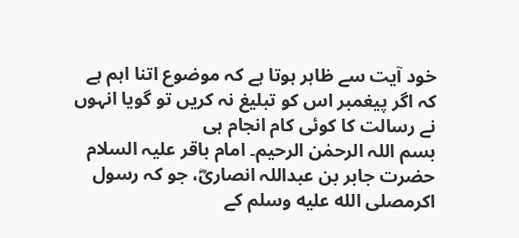خود آیت سے ظاہر ہوتا ہے کہ موضوع اتنا اہم ہے کہ اگر پیغمبر اس کو تبلیغ نہ کریں تو گویا انہوں نے رسالت کا کوئی کام انجام ہی
بسم اللہ الرحمٰن الرحیم۔ امام باقر علیہ السلام حضرت جابر بن عبداللہ انصاریؓ، جو کہ رسول اکرمصلى الله عليه وسلم کے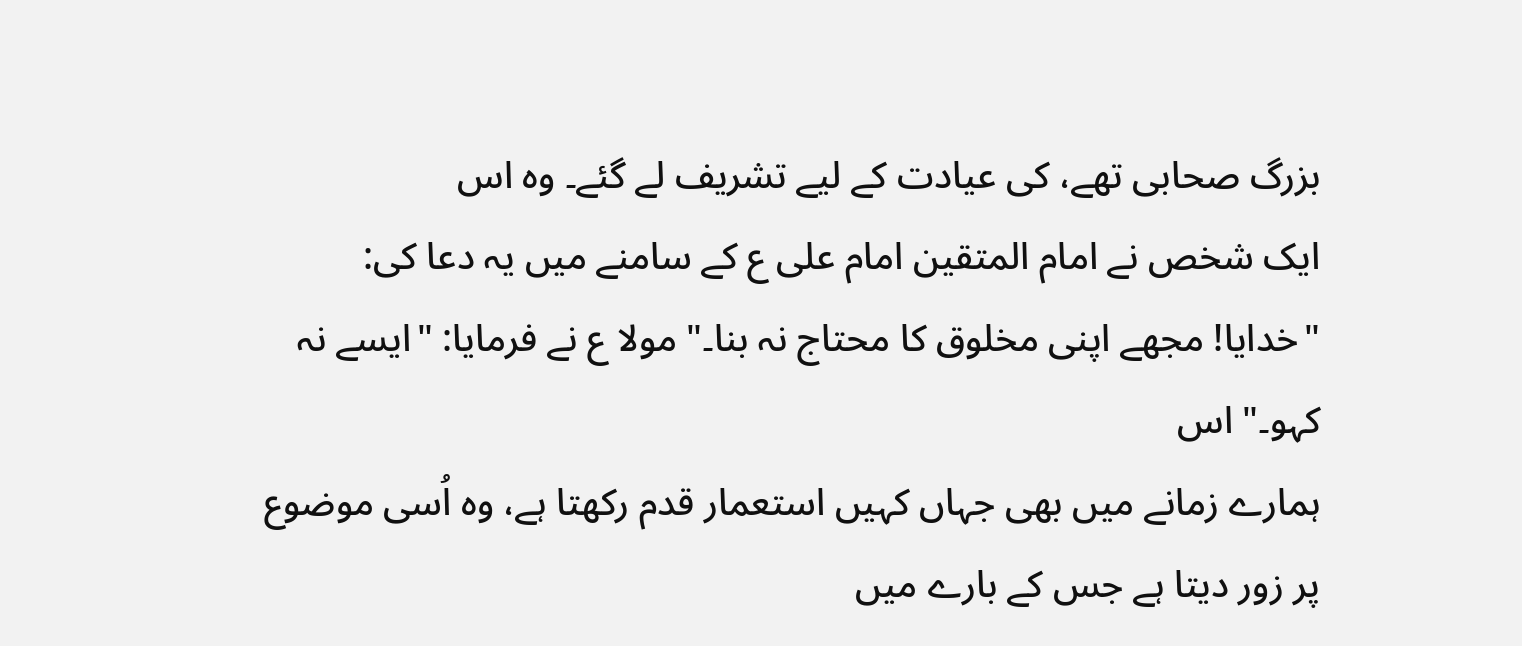بزرگ صحابی تھے، کی عیادت کے لیے تشریف لے گئے۔ وہ اس
ایک شخص نے امام المتقین امام علی ع کے سامنے میں یہ دعا کی: "خدایا! مجھے اپنی مخلوق کا محتاج نہ بنا۔" مولا ع نے فرمایا: "ایسے نہ کہو۔" اس
ہمارے زمانے میں بھی جہاں کہیں استعمار قدم رکھتا ہے، وہ اُسی موضوع پر زور دیتا ہے جس کے بارے میں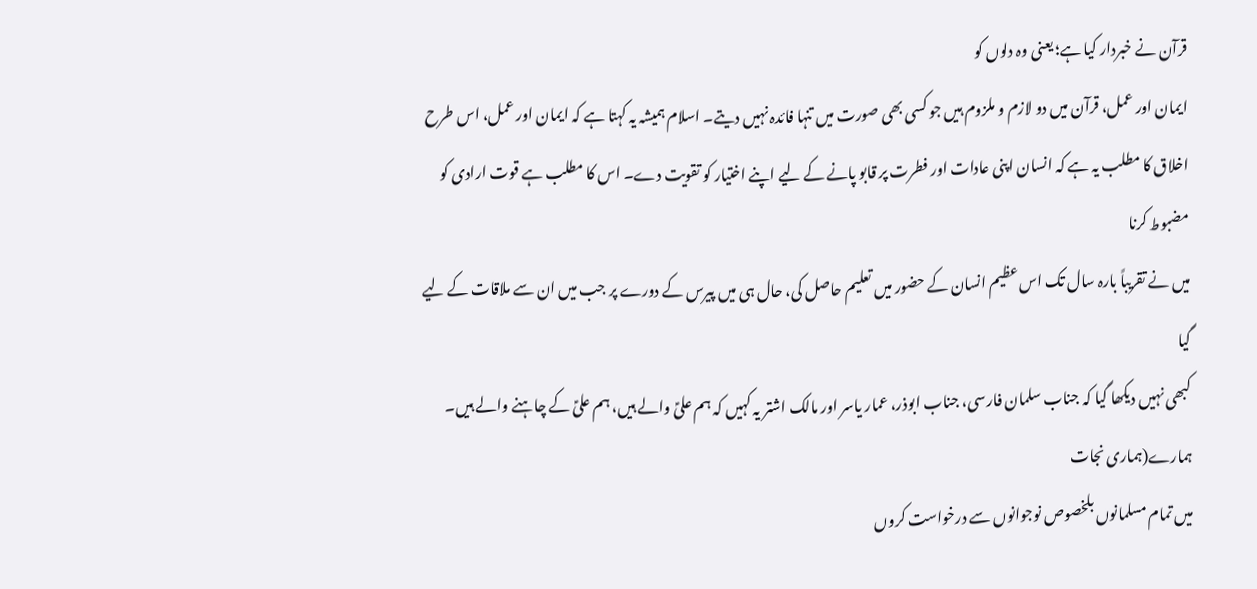قرآن نے خبردار کیا ہے؛ یعنی وہ دلوں کو
ایمان اور عمل، قرآن میں دو لازم و ملزوم ہیں جو کسی بھی صورت میں تنہا فائدہ نہیں دیتے۔ اسلام ہمیشہ یہ کہتا ہے کہ ایمان اور عمل، اس طرح
اخلاق کا مطلب یہ ہے کہ انسان اپنی عادات اور فطرت پر قابو پانے کے لیے اپنے اختیار کو تقویت دے۔ اس کا مطلب ہے قوت ارادی کو مضبوط کرنا
میں نے تقریباً بارہ سال تک اس عظیم انسان کے حضور میں تعلیم حاصل کی، حال ہی میں پیرس کے دورے پر جب میں ان سے ملاقات کے لیے گیا
کبھی نہیں دیکھا گیا کہ جناب سلمان فارسی، جناب ابوذر، عمار یاسر اور مالک اشتر یہ کہیں کہ ہم علیؑ والے ہیں، ہم علیؑ کے چاہنے والے ہیں۔ ہمارے(ہماری نجات
میں تمام مسلمانوں بلخصوص نوجوانوں سے درخواست کروں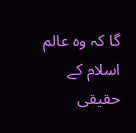گا کہ وہ عالم اسلام کے حقیقی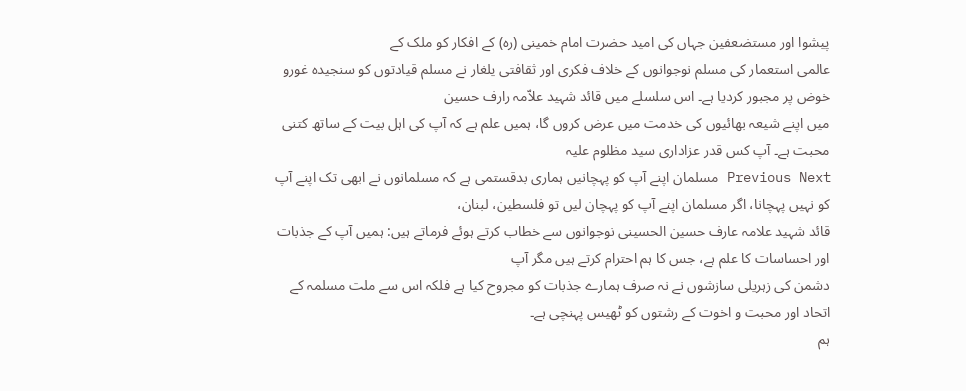پیشوا اور مستضعفین جہاں کی امید حضرت امام خمینی (رہ) کے افکار کو ملک کے
عالمی استعمار کی مسلم نوجوانوں کے خلاف فکری اور ثقافتی یلغار نے مسلم قیادتوں کو سنجیدہ غورو خوض پر مجبور کردیا ہے۔ اس سلسلے میں قائد شہید علاّمہ رارف حسین
میں اپنے شیعہ بھائیوں کی خدمت میں عرض کروں گا، ہمیں علم ہے کہ آپ کی اہل بیت کے ساتھ کتنی محبت ہے۔ آپ کس قدر عزاداری سید مظلوم علیہ
Previous Next مسلمان اپنے آپ کو پہچانیں ہماری بدقستمی ہے کہ مسلمانوں نے ابھی تک اپنے آپ کو نہیں پہچانا، اگر مسلمان اپنے آپ کو پہچان لیں تو فلسطین، لبنان،
قائد شہید علامہ عارف حسین الحسینی نوجوانوں سے خطاب کرتے ہوئے فرماتے ہیں: ہمیں آپ کے جذبات اور احساسات کا علم ہے، جس کا ہم احترام کرتے ہیں مگر آپ
دشمن کی زہریلی سازشوں نے نہ صرف ہمارے جذبات کو مجروح کیا ہے فلکہ اس سے ملت مسلمہ کے اتحاد اور محبت و اخوت کے رشتوں کو ٹھیس پہنچی ہے۔
ہم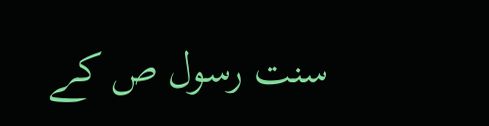سنت رسول ص کے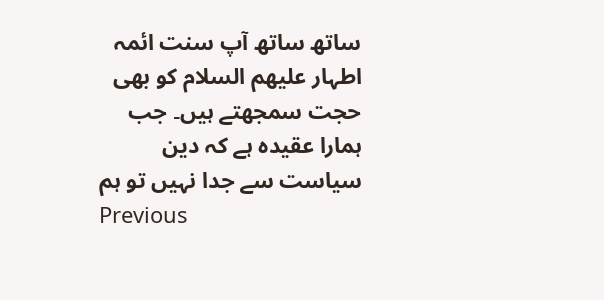ساتھ ساتھ آپ سنت ائمہ اطہار علیھم السلام کو بھی حجت سمجھتے ہیں۔ جب ہمارا عقیدہ ہے کہ دین سیاست سے جدا نہیں تو ہم
Previous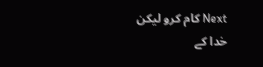Next کام کرو لیکن خدا کے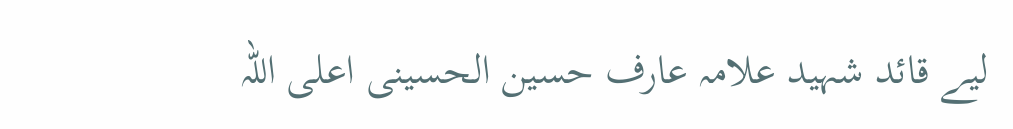لیے قائد شہید علامہ عارف حسین الحسینی اعلی اللہ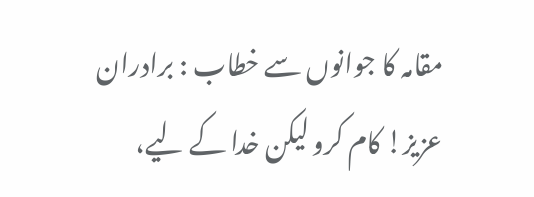مقامہ کا جوانوں سے خطاب : برادران عزیز! کام کرو لیکن خدا کے لیے،